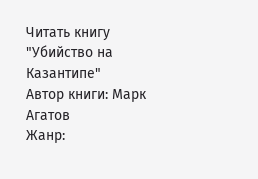Читать книгу "Убийство на Казантипе"
Автор книги: Марк Агатов
Жанр: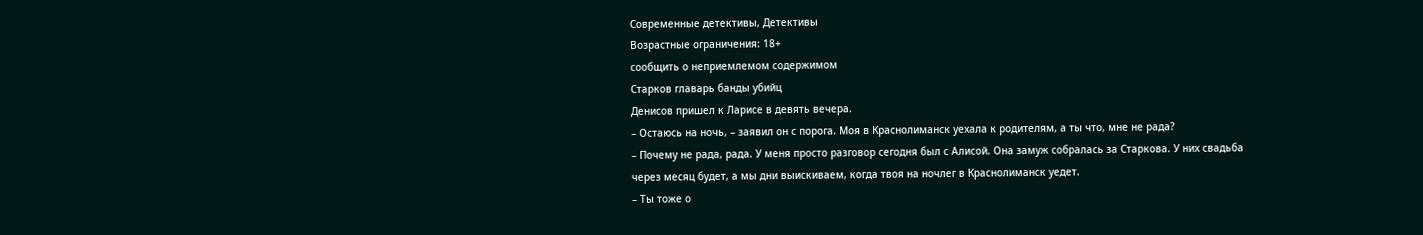Современные детективы, Детективы
Возрастные ограничения: 18+
сообщить о неприемлемом содержимом
Старков главарь банды убийц
Денисов пришел к Ларисе в девять вечера.
– Остаюсь на ночь, – заявил он с порога. Моя в Краснолиманск уехала к родителям, а ты что, мне не рада?
– Почему не рада, рада. У меня просто разговор сегодня был с Алисой. Она замуж собралась за Старкова. У них свадьба через месяц будет, а мы дни выискиваем, когда твоя на ночлег в Краснолиманск уедет.
– Ты тоже о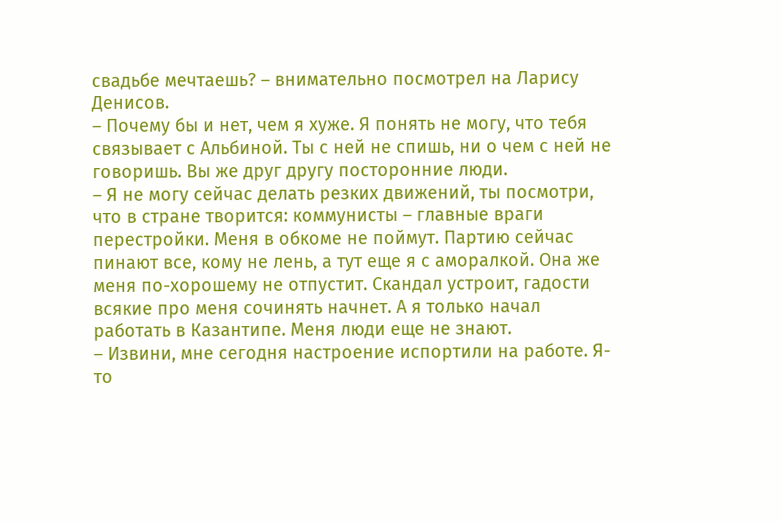свадьбе мечтаешь? – внимательно посмотрел на Ларису Денисов.
– Почему бы и нет, чем я хуже. Я понять не могу, что тебя связывает с Альбиной. Ты с ней не спишь, ни о чем с ней не говоришь. Вы же друг другу посторонние люди.
– Я не могу сейчас делать резких движений, ты посмотри, что в стране творится: коммунисты – главные враги перестройки. Меня в обкоме не поймут. Партию сейчас пинают все, кому не лень, а тут еще я с аморалкой. Она же меня по-хорошему не отпустит. Скандал устроит, гадости всякие про меня сочинять начнет. А я только начал работать в Казантипе. Меня люди еще не знают.
– Извини, мне сегодня настроение испортили на работе. Я-то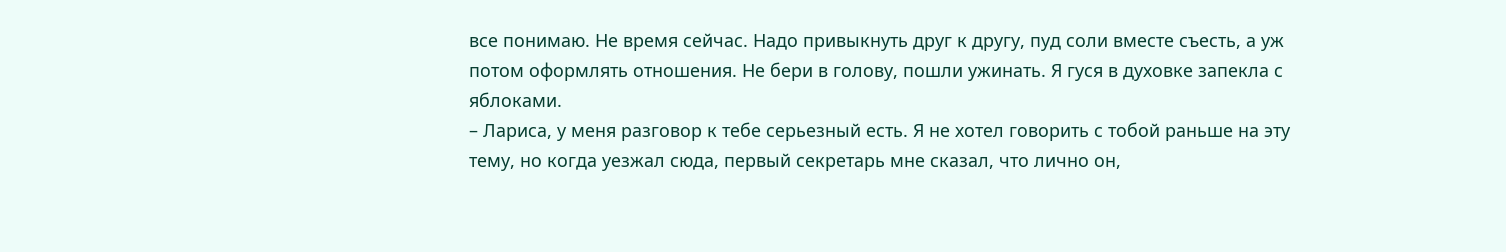все понимаю. Не время сейчас. Надо привыкнуть друг к другу, пуд соли вместе съесть, а уж потом оформлять отношения. Не бери в голову, пошли ужинать. Я гуся в духовке запекла с яблоками.
– Лариса, у меня разговор к тебе серьезный есть. Я не хотел говорить с тобой раньше на эту тему, но когда уезжал сюда, первый секретарь мне сказал, что лично он,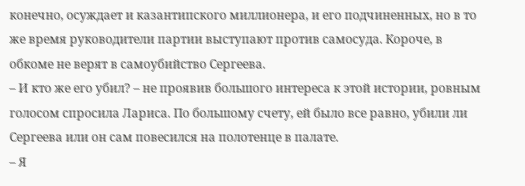конечно, осуждает и казантипского миллионера, и его подчиненных, но в то же время руководители партии выступают против самосуда. Короче, в обкоме не верят в самоубийство Сергеева.
– И кто же его убил? – не проявив большого интереса к этой истории, ровным голосом спросила Лариса. По большому счету, ей было все равно, убили ли Сергеева или он сам повесился на полотенце в палате.
– Я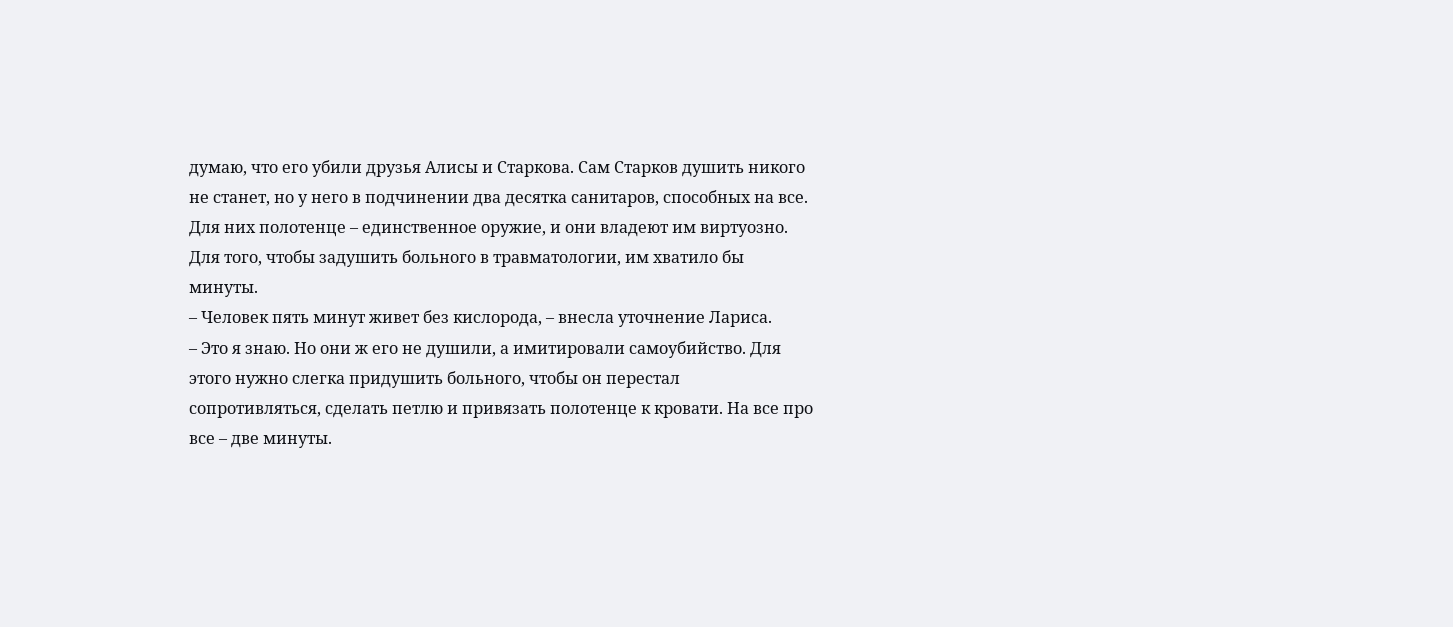думаю, что его убили друзья Алисы и Старкова. Сам Старков душить никого не станет, но у него в подчинении два десятка санитаров, способных на все. Для них полотенце – единственное оружие, и они владеют им виртуозно. Для того, чтобы задушить больного в травматологии, им хватило бы минуты.
– Человек пять минут живет без кислорода, – внесла уточнение Лариса.
– Это я знаю. Но они ж его не душили, а имитировали самоубийство. Для этого нужно слегка придушить больного, чтобы он перестал сопротивляться, сделать петлю и привязать полотенце к кровати. На все про все – две минуты.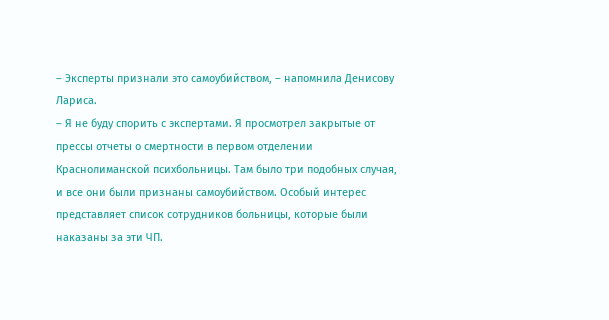– Эксперты признали это самоубийством, – напомнила Денисову Лариса.
– Я не буду спорить с экспертами. Я просмотрел закрытые от прессы отчеты о смертности в первом отделении Краснолиманской психбольницы. Там было три подобных случая, и все они были признаны самоубийством. Особый интерес представляет список сотрудников больницы, которые были наказаны за эти ЧП.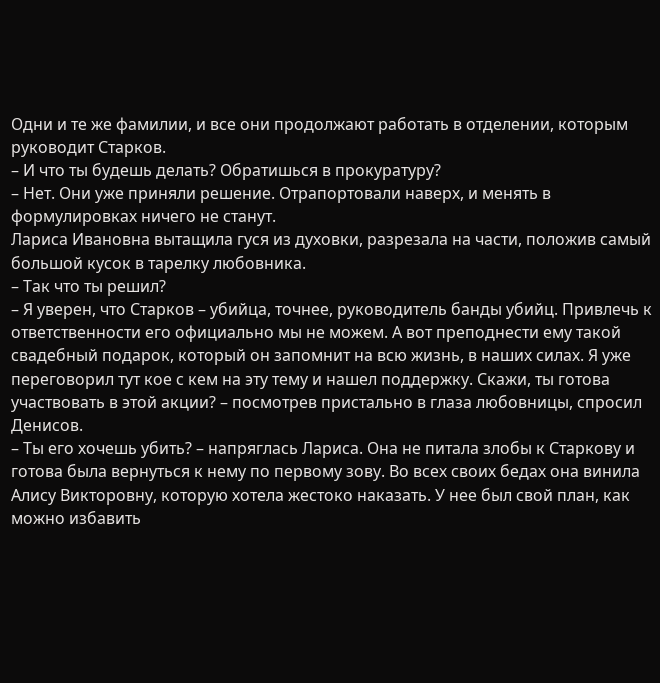Одни и те же фамилии, и все они продолжают работать в отделении, которым руководит Старков.
– И что ты будешь делать? Обратишься в прокуратуру?
– Нет. Они уже приняли решение. Отрапортовали наверх, и менять в формулировках ничего не станут.
Лариса Ивановна вытащила гуся из духовки, разрезала на части, положив самый большой кусок в тарелку любовника.
– Так что ты решил?
– Я уверен, что Старков – убийца, точнее, руководитель банды убийц. Привлечь к ответственности его официально мы не можем. А вот преподнести ему такой свадебный подарок, который он запомнит на всю жизнь, в наших силах. Я уже переговорил тут кое с кем на эту тему и нашел поддержку. Скажи, ты готова участвовать в этой акции? – посмотрев пристально в глаза любовницы, спросил Денисов.
– Ты его хочешь убить? – напряглась Лариса. Она не питала злобы к Старкову и готова была вернуться к нему по первому зову. Во всех своих бедах она винила Алису Викторовну, которую хотела жестоко наказать. У нее был свой план, как можно избавить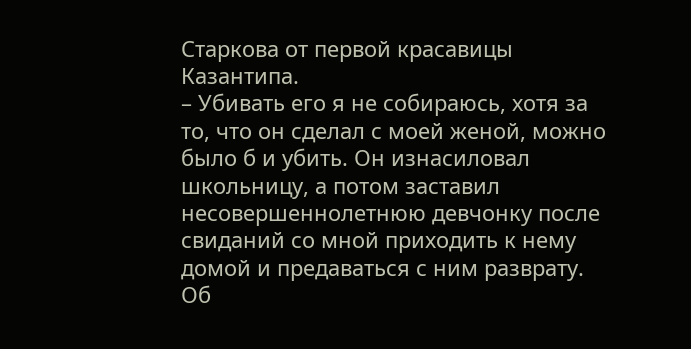Старкова от первой красавицы Казантипа.
– Убивать его я не собираюсь, хотя за то, что он сделал с моей женой, можно было б и убить. Он изнасиловал школьницу, а потом заставил несовершеннолетнюю девчонку после свиданий со мной приходить к нему домой и предаваться с ним разврату. Об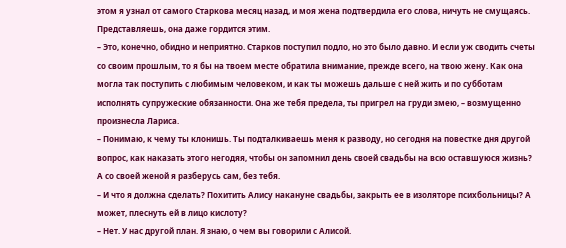этом я узнал от самого Старкова месяц назад, и моя жена подтвердила его слова, ничуть не смущаясь. Представляешь, она даже гордится этим.
– Это, конечно, обидно и неприятно. Старков поступил подло, но это было давно. И если уж сводить счеты со своим прошлым, то я бы на твоем месте обратила внимание, прежде всего, на твою жену. Как она могла так поступить с любимым человеком, и как ты можешь дальше с ней жить и по субботам исполнять супружеские обязанности. Она же тебя предела, ты пригрел на груди змею, – возмущенно произнесла Лариса.
– Понимаю, к чему ты клонишь. Ты подталкиваешь меня к разводу, но сегодня на повестке дня другой вопрос, как наказать этого негодяя, чтобы он запомнил день своей свадьбы на всю оставшуюся жизнь? А со своей женой я разберусь сам, без тебя.
– И что я должна сделать? Похитить Алису накануне свадьбы, закрыть ее в изоляторе психбольницы? А может, плеснуть ей в лицо кислоту?
– Нет. У нас другой план. Я знаю, о чем вы говорили с Алисой.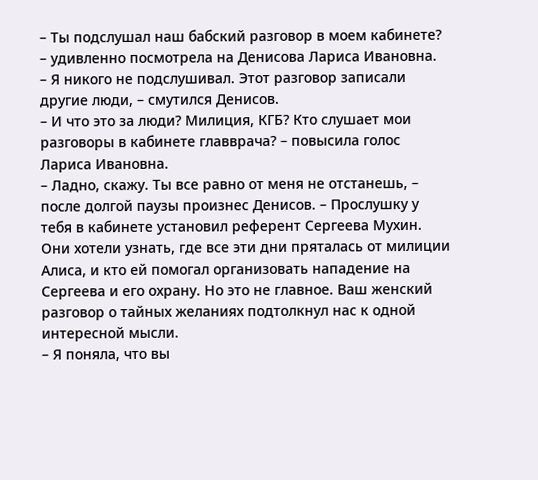– Ты подслушал наш бабский разговор в моем кабинете? – удивленно посмотрела на Денисова Лариса Ивановна.
– Я никого не подслушивал. Этот разговор записали другие люди, – смутился Денисов.
– И что это за люди? Милиция, КГБ? Кто слушает мои разговоры в кабинете главврача? – повысила голос Лариса Ивановна.
– Ладно, скажу. Ты все равно от меня не отстанешь, – после долгой паузы произнес Денисов. – Прослушку у тебя в кабинете установил референт Сергеева Мухин. Они хотели узнать, где все эти дни пряталась от милиции Алиса, и кто ей помогал организовать нападение на Сергеева и его охрану. Но это не главное. Ваш женский разговор о тайных желаниях подтолкнул нас к одной интересной мысли.
– Я поняла, что вы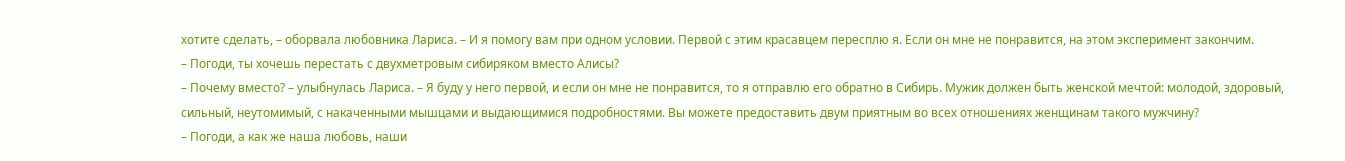хотите сделать, – оборвала любовника Лариса. – И я помогу вам при одном условии. Первой с этим красавцем пересплю я. Если он мне не понравится, на этом эксперимент закончим.
– Погоди, ты хочешь перестать с двухметровым сибиряком вместо Алисы?
– Почему вместо? – улыбнулась Лариса. – Я буду у него первой, и если он мне не понравится, то я отправлю его обратно в Сибирь. Мужик должен быть женской мечтой: молодой, здоровый, сильный, неутомимый, с накаченными мышцами и выдающимися подробностями. Вы можете предоставить двум приятным во всех отношениях женщинам такого мужчину?
– Погоди, а как же наша любовь, наши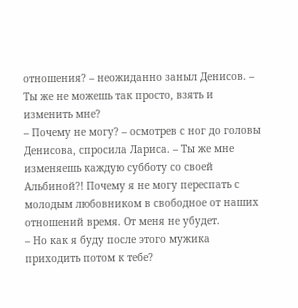отношения? – неожиданно заныл Денисов. – Ты же не можешь так просто, взять и изменить мне?
– Почему не могу? – осмотрев с ног до головы Денисова, спросила Лариса. – Ты же мне изменяешь каждую субботу со своей Альбиной?! Почему я не могу переспать с молодым любовником в свободное от наших отношений время. От меня не убудет.
– Но как я буду после этого мужика приходить потом к тебе?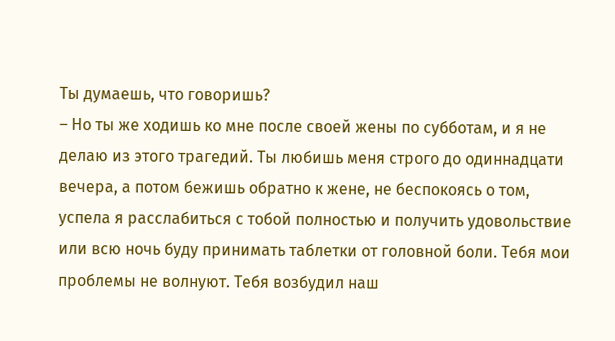Ты думаешь, что говоришь?
– Но ты же ходишь ко мне после своей жены по субботам, и я не делаю из этого трагедий. Ты любишь меня строго до одиннадцати вечера, а потом бежишь обратно к жене, не беспокоясь о том, успела я расслабиться с тобой полностью и получить удовольствие или всю ночь буду принимать таблетки от головной боли. Тебя мои проблемы не волнуют. Тебя возбудил наш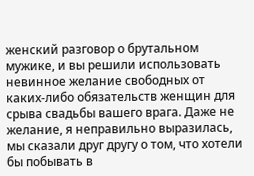женский разговор о брутальном мужике, и вы решили использовать невинное желание свободных от каких-либо обязательств женщин для срыва свадьбы вашего врага. Даже не желание, я неправильно выразилась, мы сказали друг другу о том, что хотели бы побывать в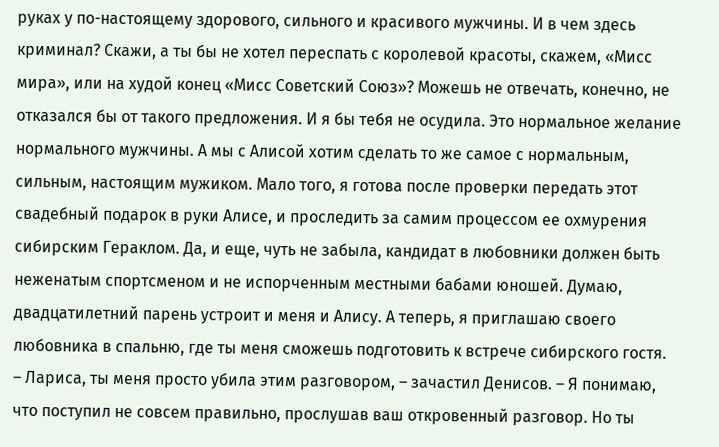руках у по-настоящему здорового, сильного и красивого мужчины. И в чем здесь криминал? Скажи, а ты бы не хотел переспать с королевой красоты, скажем, «Мисс мира», или на худой конец «Мисс Советский Союз»? Можешь не отвечать, конечно, не отказался бы от такого предложения. И я бы тебя не осудила. Это нормальное желание нормального мужчины. А мы с Алисой хотим сделать то же самое с нормальным, сильным, настоящим мужиком. Мало того, я готова после проверки передать этот свадебный подарок в руки Алисе, и проследить за самим процессом ее охмурения сибирским Гераклом. Да, и еще, чуть не забыла, кандидат в любовники должен быть неженатым спортсменом и не испорченным местными бабами юношей. Думаю, двадцатилетний парень устроит и меня и Алису. А теперь, я приглашаю своего любовника в спальню, где ты меня сможешь подготовить к встрече сибирского гостя.
– Лариса, ты меня просто убила этим разговором, – зачастил Денисов. – Я понимаю, что поступил не совсем правильно, прослушав ваш откровенный разговор. Но ты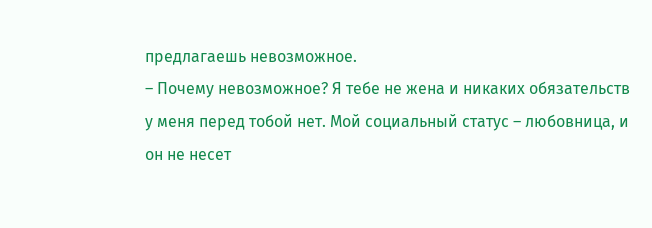предлагаешь невозможное.
– Почему невозможное? Я тебе не жена и никаких обязательств у меня перед тобой нет. Мой социальный статус – любовница, и он не несет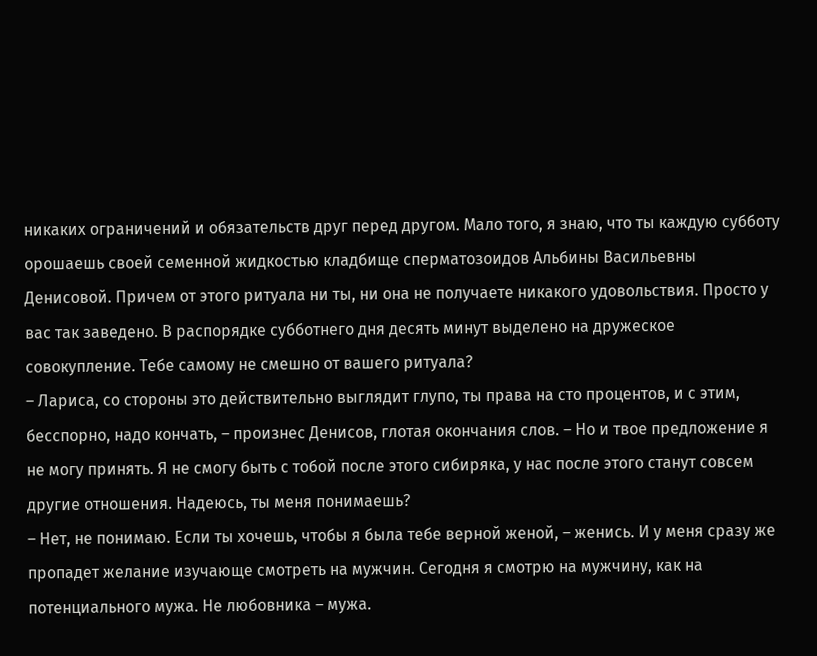никаких ограничений и обязательств друг перед другом. Мало того, я знаю, что ты каждую субботу орошаешь своей семенной жидкостью кладбище сперматозоидов Альбины Васильевны Денисовой. Причем от этого ритуала ни ты, ни она не получаете никакого удовольствия. Просто у вас так заведено. В распорядке субботнего дня десять минут выделено на дружеское совокупление. Тебе самому не смешно от вашего ритуала?
– Лариса, со стороны это действительно выглядит глупо, ты права на сто процентов, и с этим, бесспорно, надо кончать, – произнес Денисов, глотая окончания слов. – Но и твое предложение я не могу принять. Я не смогу быть с тобой после этого сибиряка, у нас после этого станут совсем другие отношения. Надеюсь, ты меня понимаешь?
– Нет, не понимаю. Если ты хочешь, чтобы я была тебе верной женой, – женись. И у меня сразу же пропадет желание изучающе смотреть на мужчин. Сегодня я смотрю на мужчину, как на потенциального мужа. Не любовника – мужа.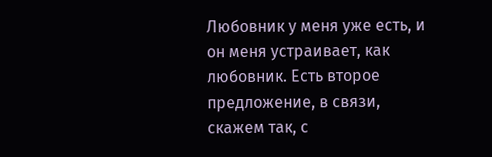Любовник у меня уже есть, и он меня устраивает, как любовник. Есть второе предложение, в связи, скажем так, с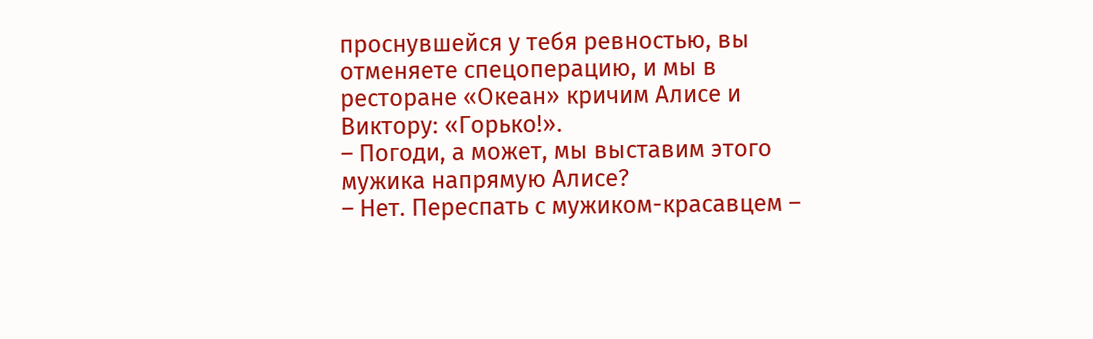проснувшейся у тебя ревностью, вы отменяете спецоперацию, и мы в ресторане «Океан» кричим Алисе и Виктору: «Горько!».
– Погоди, а может, мы выставим этого мужика напрямую Алисе?
– Нет. Переспать с мужиком-красавцем –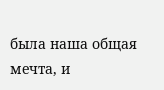была наша общая мечта, и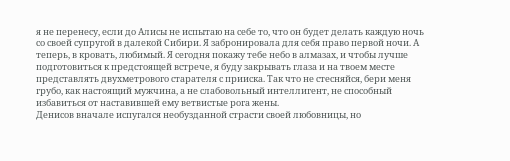я не перенесу, если до Алисы не испытаю на себе то, что он будет делать каждую ночь со своей супругой в далекой Сибири. Я забронировала для себя право первой ночи. А теперь, в кровать, любимый. Я сегодня покажу тебе небо в алмазах, и чтобы лучше подготовиться к предстоящей встрече, я буду закрывать глаза и на твоем месте представлять двухметрового старателя с прииска. Так что не стесняйся, бери меня грубо, как настоящий мужчина, а не слабовольный интеллигент, не способный избавиться от наставившей ему ветвистые рога жены.
Денисов вначале испугался необузданной страсти своей любовницы, но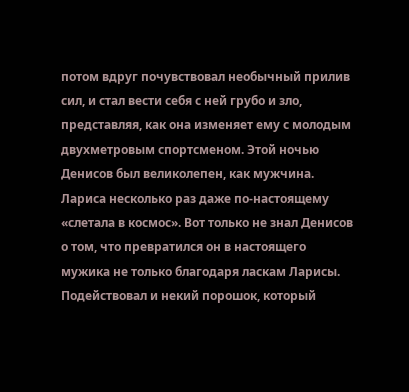потом вдруг почувствовал необычный прилив сил, и стал вести себя с ней грубо и зло, представляя, как она изменяет ему с молодым двухметровым спортсменом. Этой ночью Денисов был великолепен, как мужчина. Лариса несколько раз даже по-настоящему «слетала в космос». Вот только не знал Денисов о том, что превратился он в настоящего мужика не только благодаря ласкам Ларисы. Подействовал и некий порошок, который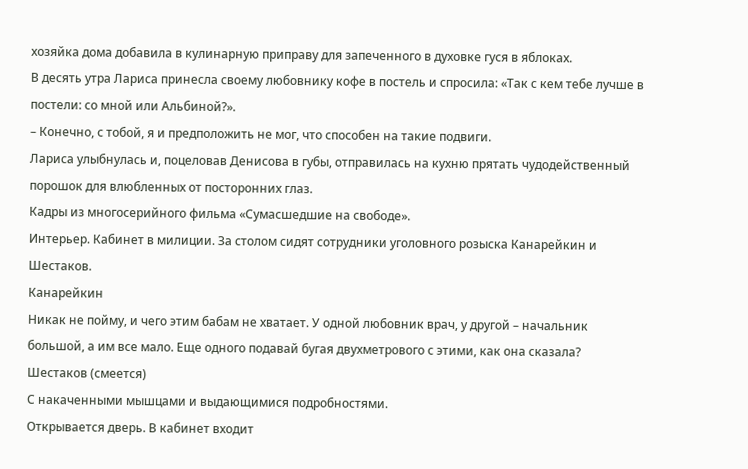хозяйка дома добавила в кулинарную приправу для запеченного в духовке гуся в яблоках.
В десять утра Лариса принесла своему любовнику кофе в постель и спросила: «Так с кем тебе лучше в постели: со мной или Альбиной?».
– Конечно, с тобой, я и предположить не мог, что способен на такие подвиги.
Лариса улыбнулась и, поцеловав Денисова в губы, отправилась на кухню прятать чудодейственный порошок для влюбленных от посторонних глаз.
Кадры из многосерийного фильма «Сумасшедшие на свободе».
Интерьер. Кабинет в милиции. За столом сидят сотрудники уголовного розыска Канарейкин и Шестаков.
Канарейкин
Никак не пойму, и чего этим бабам не хватает. У одной любовник врач, у другой – начальник большой, а им все мало. Еще одного подавай бугая двухметрового с этими, как она сказала?
Шестаков (смеется)
С накаченными мышцами и выдающимися подробностями.
Открывается дверь. В кабинет входит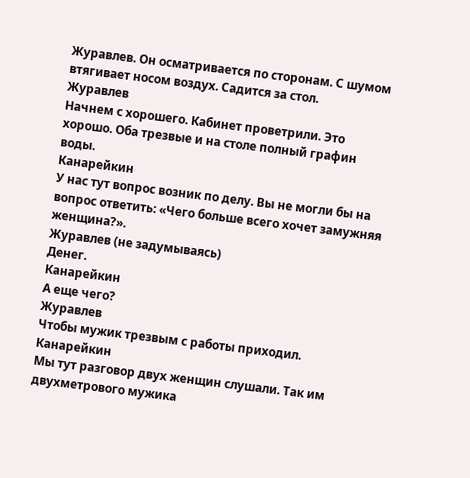Журавлев. Он осматривается по сторонам. С шумом втягивает носом воздух. Садится за стол.
Журавлев
Начнем с хорошего. Кабинет проветрили. Это хорошо. Оба трезвые и на столе полный графин воды.
Канарейкин
У нас тут вопрос возник по делу. Вы не могли бы на вопрос ответить: «Чего больше всего хочет замужняя женщина?».
Журавлев (не задумываясь)
Денег.
Канарейкин
А еще чего?
Журавлев
Чтобы мужик трезвым с работы приходил.
Канарейкин
Мы тут разговор двух женщин слушали. Так им двухметрового мужика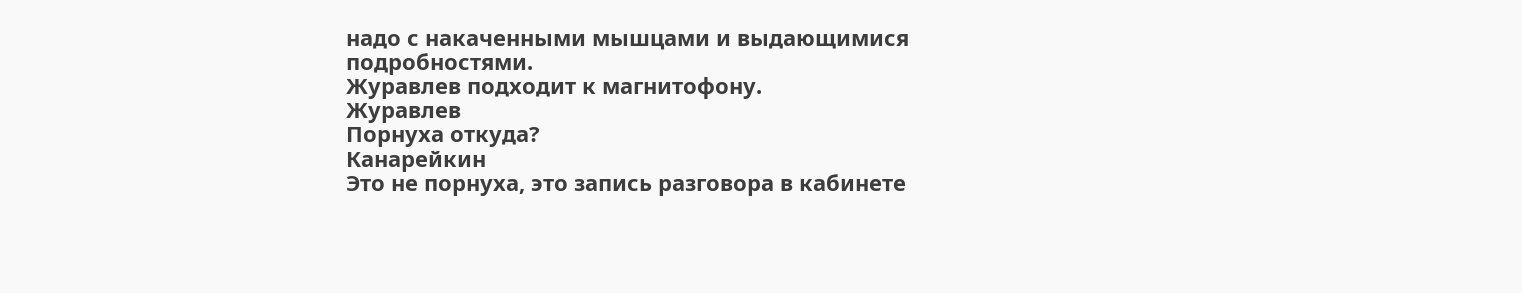надо с накаченными мышцами и выдающимися подробностями.
Журавлев подходит к магнитофону.
Журавлев
Порнуха откуда?
Канарейкин
Это не порнуха, это запись разговора в кабинете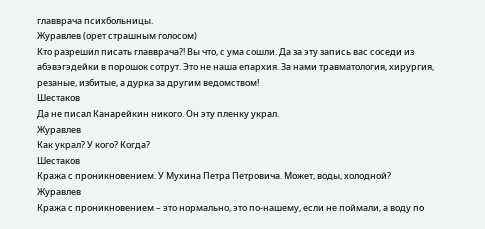главврача психбольницы.
Журавлев (орет страшным голосом)
Кто разрешил писать главврача?! Вы что, с ума сошли. Да за эту запись вас соседи из абэвэгэдейки в порошок сотрут. Это не наша епархия. За нами травматология, хирургия, резаные, избитые, а дурка за другим ведомством!
Шестаков
Да не писал Канарейкин никого. Он эту пленку украл.
Журавлев
Как украл? У кого? Когда?
Шестаков
Кража с проникновением. У Мухина Петра Петровича. Может, воды, холодной?
Журавлев
Кража с проникновением – это нормально, это по-нашему, если не поймали, а воду по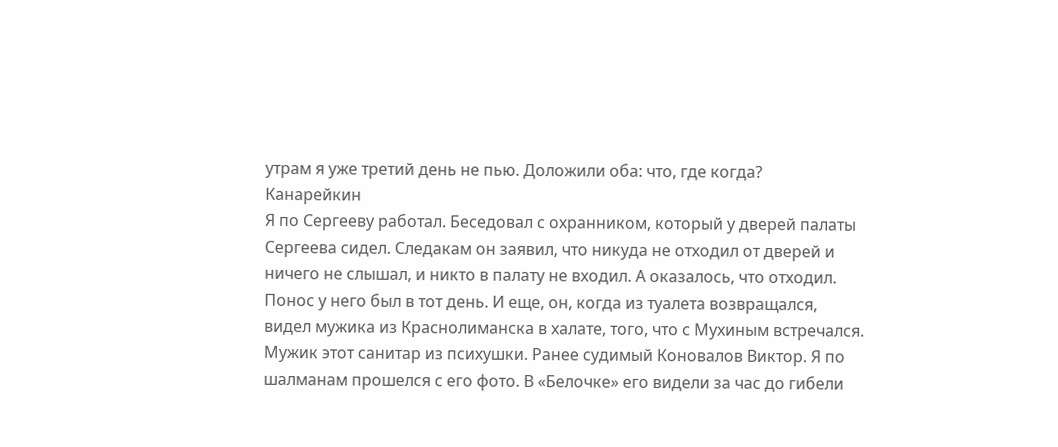утрам я уже третий день не пью. Доложили оба: что, где когда?
Канарейкин
Я по Сергееву работал. Беседовал с охранником, который у дверей палаты Сергеева сидел. Следакам он заявил, что никуда не отходил от дверей и ничего не слышал, и никто в палату не входил. А оказалось, что отходил. Понос у него был в тот день. И еще, он, когда из туалета возвращался, видел мужика из Краснолиманска в халате, того, что с Мухиным встречался. Мужик этот санитар из психушки. Ранее судимый Коновалов Виктор. Я по шалманам прошелся с его фото. В «Белочке» его видели за час до гибели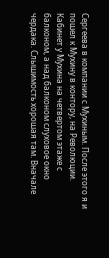Сергеева в компании с Мухиным. После этого я и пошел к Мухину в контору, на Революции. Кабинет у Мухина на четвертом этаже с балконом, а над балконом слуховое окно чердака. Слышимость хорошая там. Вначале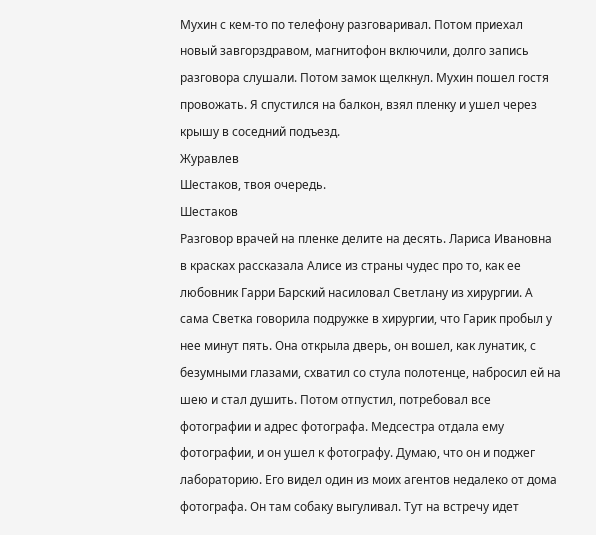Мухин с кем-то по телефону разговаривал. Потом приехал новый завгорздравом, магнитофон включили, долго запись разговора слушали. Потом замок щелкнул. Мухин пошел гостя провожать. Я спустился на балкон, взял пленку и ушел через крышу в соседний подъезд.
Журавлев
Шестаков, твоя очередь.
Шестаков
Разговор врачей на пленке делите на десять. Лариса Ивановна в красках рассказала Алисе из страны чудес про то, как ее любовник Гарри Барский насиловал Светлану из хирургии. А сама Светка говорила подружке в хирургии, что Гарик пробыл у нее минут пять. Она открыла дверь, он вошел, как лунатик, с безумными глазами, схватил со стула полотенце, набросил ей на шею и стал душить. Потом отпустил, потребовал все фотографии и адрес фотографа. Медсестра отдала ему фотографии, и он ушел к фотографу. Думаю, что он и поджег лабораторию. Его видел один из моих агентов недалеко от дома фотографа. Он там собаку выгуливал. Тут на встречу идет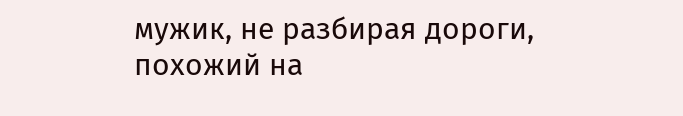мужик, не разбирая дороги, похожий на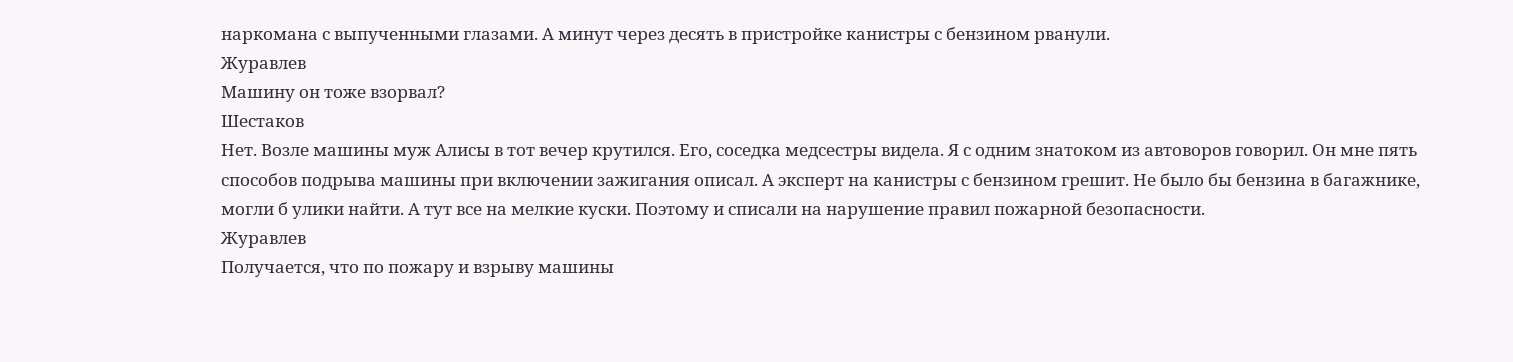наркомана с выпученными глазами. А минут через десять в пристройке канистры с бензином рванули.
Журавлев
Машину он тоже взорвал?
Шестаков
Нет. Возле машины муж Алисы в тот вечер крутился. Его, соседка медсестры видела. Я с одним знатоком из автоворов говорил. Он мне пять способов подрыва машины при включении зажигания описал. А эксперт на канистры с бензином грешит. Не было бы бензина в багажнике, могли б улики найти. А тут все на мелкие куски. Поэтому и списали на нарушение правил пожарной безопасности.
Журавлев
Получается, что по пожару и взрыву машины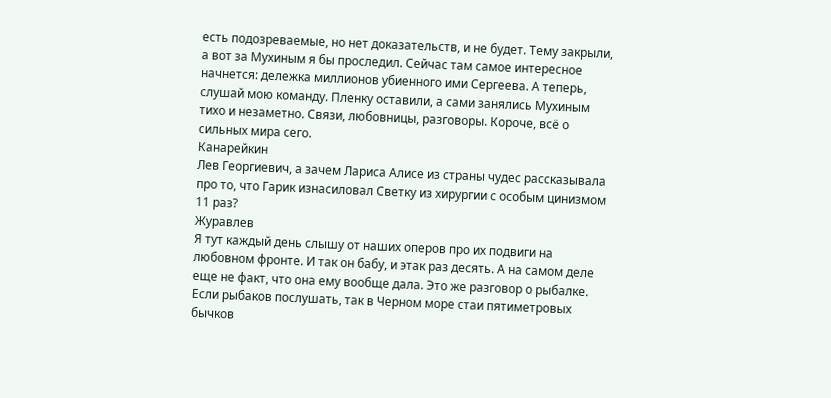есть подозреваемые, но нет доказательств, и не будет. Тему закрыли, а вот за Мухиным я бы проследил. Сейчас там самое интересное начнется: дележка миллионов убиенного ими Сергеева. А теперь, слушай мою команду. Пленку оставили, а сами занялись Мухиным тихо и незаметно. Связи, любовницы, разговоры. Короче, всё о сильных мира сего.
Канарейкин
Лев Георгиевич, а зачем Лариса Алисе из страны чудес рассказывала про то, что Гарик изнасиловал Светку из хирургии с особым цинизмом 11 раз?
Журавлев
Я тут каждый день слышу от наших оперов про их подвиги на любовном фронте. И так он бабу, и этак раз десять. А на самом деле еще не факт, что она ему вообще дала. Это же разговор о рыбалке. Если рыбаков послушать, так в Черном море стаи пятиметровых бычков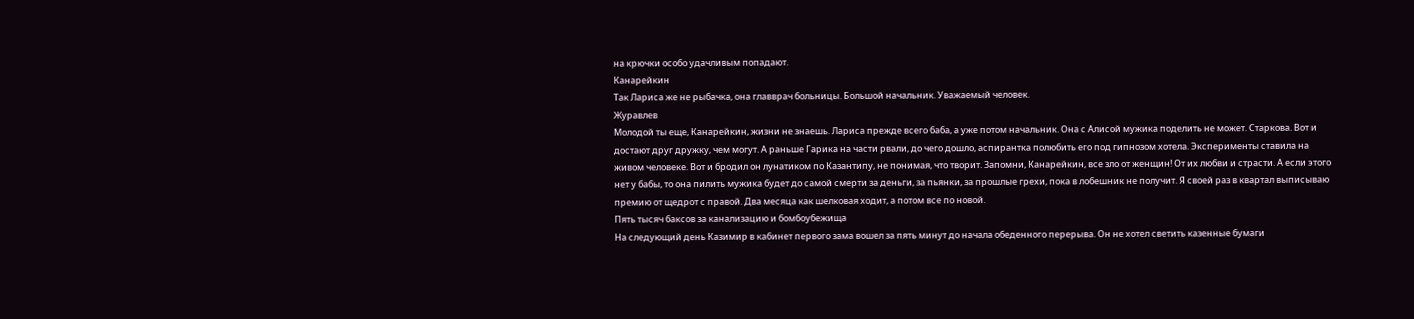на крючки особо удачливым попадают.
Канарейкин
Так Лариса же не рыбачка, она главврач больницы. Большой начальник. Уважаемый человек.
Журавлев
Молодой ты еще, Канарейкин, жизни не знаешь. Лариса прежде всего баба, а уже потом начальник. Она с Алисой мужика поделить не может. Старкова. Вот и достают друг дружку, чем могут. А раньше Гарика на части рвали, до чего дошло, аспирантка полюбить его под гипнозом хотела. Эксперименты ставила на живом человеке. Вот и бродил он лунатиком по Казантипу, не понимая, что творит. Запомни, Канарейкин, все зло от женщин! От их любви и страсти. А если этого нет у бабы, то она пилить мужика будет до самой смерти за деньги, за пьянки, за прошлые грехи, пока в лобешник не получит. Я своей раз в квартал выписываю премию от щедрот с правой. Два месяца как шелковая ходит, а потом все по новой.
Пять тысяч баксов за канализацию и бомбоубежища
На следующий день Казимир в кабинет первого зама вошел за пять минут до начала обеденного перерыва. Он не хотел светить казенные бумаги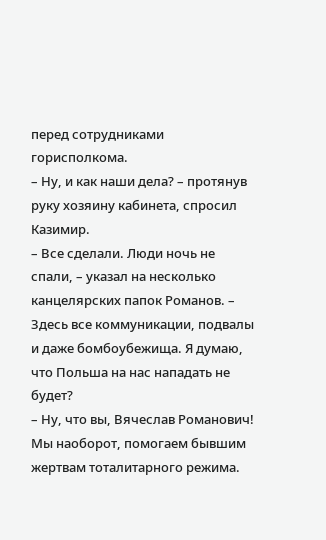перед сотрудниками горисполкома.
– Ну, и как наши дела? – протянув руку хозяину кабинета, спросил Казимир.
– Все сделали. Люди ночь не спали, – указал на несколько канцелярских папок Романов. – Здесь все коммуникации, подвалы и даже бомбоубежища. Я думаю, что Польша на нас нападать не будет?
– Ну, что вы, Вячеслав Романович! Мы наоборот, помогаем бывшим жертвам тоталитарного режима.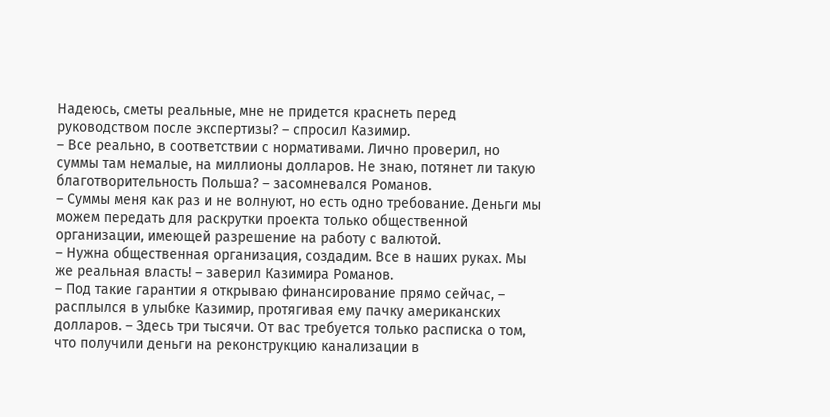Надеюсь, сметы реальные, мне не придется краснеть перед руководством после экспертизы? – спросил Казимир.
– Все реально, в соответствии с нормативами. Лично проверил, но суммы там немалые, на миллионы долларов. Не знаю, потянет ли такую благотворительность Польша? – засомневался Романов.
– Суммы меня как раз и не волнуют, но есть одно требование. Деньги мы можем передать для раскрутки проекта только общественной организации, имеющей разрешение на работу с валютой.
– Нужна общественная организация, создадим. Все в наших руках. Мы же реальная власть! – заверил Казимира Романов.
– Под такие гарантии я открываю финансирование прямо сейчас, – расплылся в улыбке Казимир, протягивая ему пачку американских долларов. – Здесь три тысячи. От вас требуется только расписка о том, что получили деньги на реконструкцию канализации в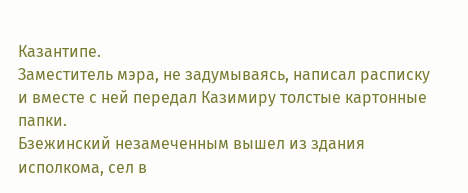Казантипе.
Заместитель мэра, не задумываясь, написал расписку и вместе с ней передал Казимиру толстые картонные папки.
Бзежинский незамеченным вышел из здания исполкома, сел в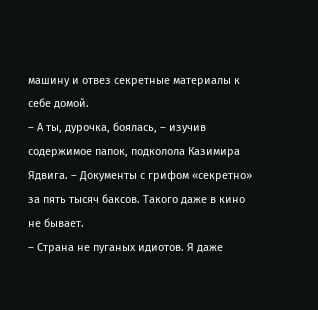машину и отвез секретные материалы к себе домой.
– А ты, дурочка, боялась, – изучив содержимое папок, подколола Казимира Ядвига. – Документы с грифом «секретно» за пять тысяч баксов. Такого даже в кино не бывает.
– Страна не пуганых идиотов. Я даже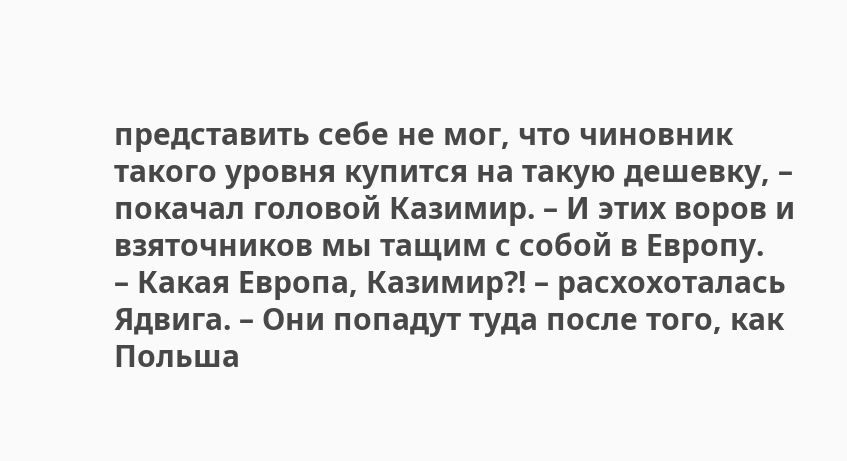представить себе не мог, что чиновник такого уровня купится на такую дешевку, – покачал головой Казимир. – И этих воров и взяточников мы тащим с собой в Европу.
– Какая Европа, Казимир?! – расхохоталась Ядвига. – Они попадут туда после того, как Польша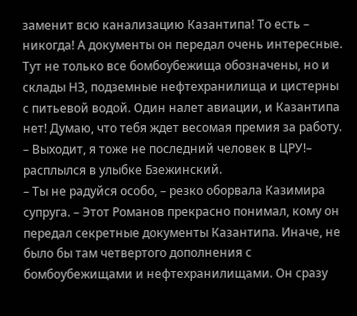заменит всю канализацию Казантипа! То есть – никогда! А документы он передал очень интересные. Тут не только все бомбоубежища обозначены, но и склады НЗ, подземные нефтехранилища и цистерны с питьевой водой. Один налет авиации, и Казантипа нет! Думаю, что тебя ждет весомая премия за работу.
– Выходит, я тоже не последний человек в ЦРУ!– расплылся в улыбке Бзежинский.
– Ты не радуйся особо, – резко оборвала Казимира супруга. – Этот Романов прекрасно понимал, кому он передал секретные документы Казантипа. Иначе, не было бы там четвертого дополнения с бомбоубежищами и нефтехранилищами. Он сразу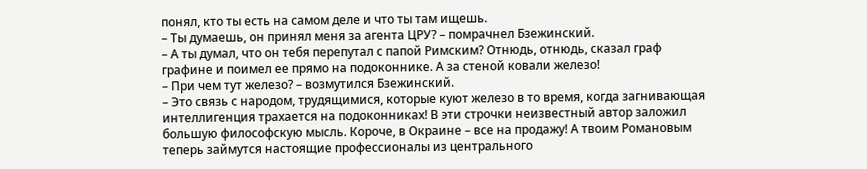понял, кто ты есть на самом деле и что ты там ищешь.
– Ты думаешь, он принял меня за агента ЦРУ? – помрачнел Бзежинский.
– А ты думал, что он тебя перепутал с папой Римским? Отнюдь, отнюдь, сказал граф графине и поимел ее прямо на подоконнике. А за стеной ковали железо!
– При чем тут железо? – возмутился Бзежинский.
– Это связь с народом, трудящимися, которые куют железо в то время, когда загнивающая интеллигенция трахается на подоконниках! В эти строчки неизвестный автор заложил большую философскую мысль. Короче, в Окраине – все на продажу! А твоим Романовым теперь займутся настоящие профессионалы из центрального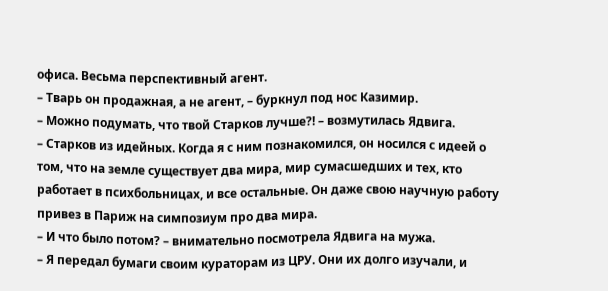офиса. Весьма перспективный агент.
– Тварь он продажная, а не агент, – буркнул под нос Казимир.
– Можно подумать, что твой Старков лучше?! – возмутилась Ядвига.
– Старков из идейных. Когда я с ним познакомился, он носился с идеей о том, что на земле существует два мира, мир сумасшедших и тех, кто работает в психбольницах, и все остальные. Он даже свою научную работу привез в Париж на симпозиум про два мира.
– И что было потом? – внимательно посмотрела Ядвига на мужа.
– Я передал бумаги своим кураторам из ЦРУ. Они их долго изучали, и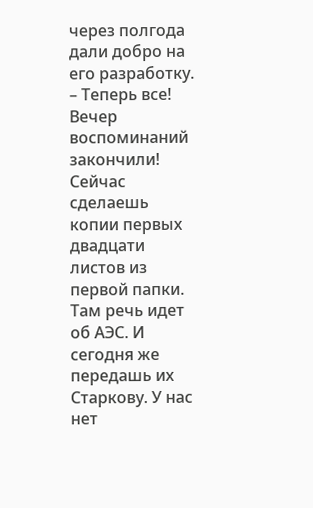через полгода дали добро на его разработку.
– Теперь все! Вечер воспоминаний закончили! Сейчас сделаешь копии первых двадцати листов из первой папки. Там речь идет об АЭС. И сегодня же передашь их Старкову. У нас нет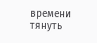времени тянуть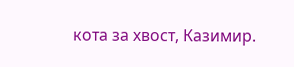кота за хвост, Казимир.